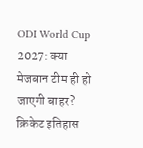ODI World Cup 2027: क्या मेजबान टीम ही हो जाएगी बाहर? क्रिकेट इतिहास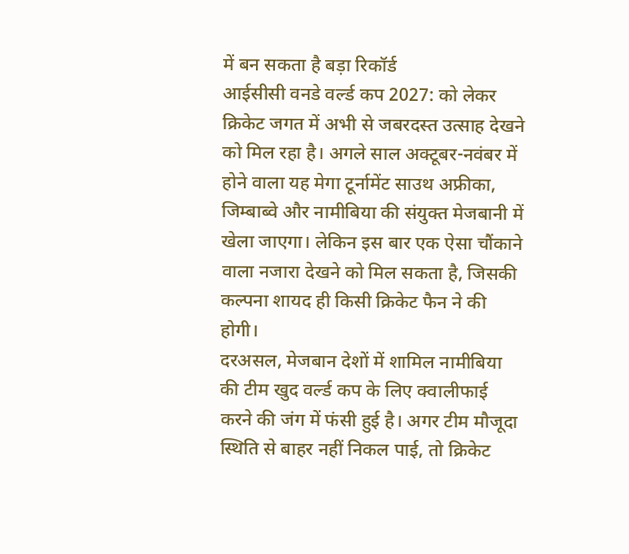में बन सकता है बड़ा रिकॉर्ड
आईसीसी वनडे वर्ल्ड कप 2027: को लेकर क्रिकेट जगत में अभी से जबरदस्त उत्साह देखने को मिल रहा है। अगले साल अक्टूबर-नवंबर में होने वाला यह मेगा टूर्नामेंट साउथ अफ्रीका, जिम्बाब्वे और नामीबिया की संयुक्त मेजबानी में खेला जाएगा। लेकिन इस बार एक ऐसा चौंकाने वाला नजारा देखने को मिल सकता है, जिसकी कल्पना शायद ही किसी क्रिकेट फैन ने की होगी।
दरअसल, मेजबान देशों में शामिल नामीबिया की टीम खुद वर्ल्ड कप के लिए क्वालीफाई करने की जंग में फंसी हुई है। अगर टीम मौजूदा स्थिति से बाहर नहीं निकल पाई, तो क्रिकेट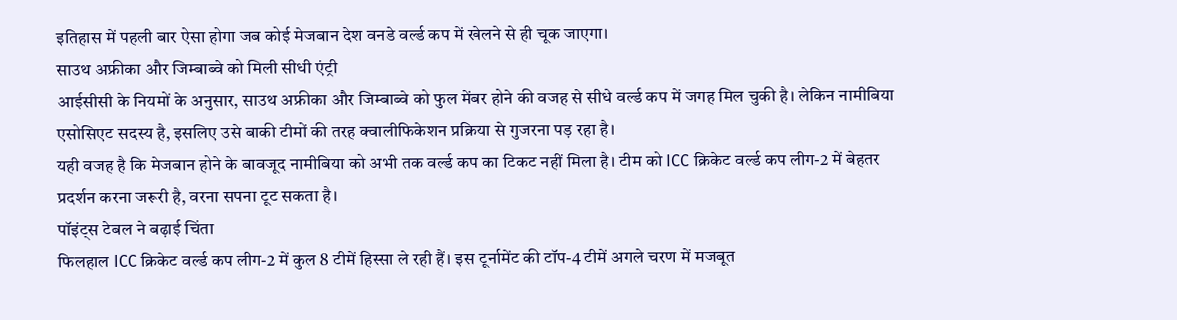इतिहास में पहली बार ऐसा होगा जब कोई मेजबान देश वनडे वर्ल्ड कप में खेलने से ही चूक जाएगा।
साउथ अफ्रीका और जिम्बाब्वे को मिली सीधी एंट्री
आईसीसी के नियमों के अनुसार, साउथ अफ्रीका और जिम्बाब्वे को फुल मेंबर होने की वजह से सीधे वर्ल्ड कप में जगह मिल चुकी है। लेकिन नामीबिया एसोसिएट सदस्य है, इसलिए उसे बाकी टीमों की तरह क्वालीफिकेशन प्रक्रिया से गुजरना पड़ रहा है।
यही वजह है कि मेजबान होने के बावजूद नामीबिया को अभी तक वर्ल्ड कप का टिकट नहीं मिला है। टीम को ICC क्रिकेट वर्ल्ड कप लीग-2 में बेहतर प्रदर्शन करना जरूरी है, वरना सपना टूट सकता है।
पॉइंट्स टेबल ने बढ़ाई चिंता
फिलहाल ICC क्रिकेट वर्ल्ड कप लीग-2 में कुल 8 टीमें हिस्सा ले रही हैं। इस टूर्नामेंट की टॉप-4 टीमें अगले चरण में मजबूत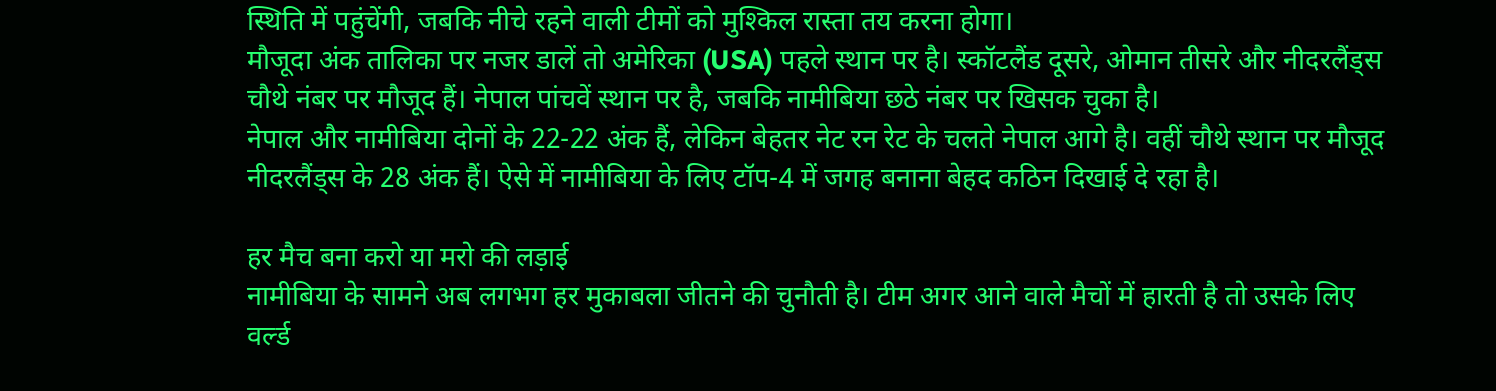स्थिति में पहुंचेंगी, जबकि नीचे रहने वाली टीमों को मुश्किल रास्ता तय करना होगा।
मौजूदा अंक तालिका पर नजर डालें तो अमेरिका (USA) पहले स्थान पर है। स्कॉटलैंड दूसरे, ओमान तीसरे और नीदरलैंड्स चौथे नंबर पर मौजूद हैं। नेपाल पांचवें स्थान पर है, जबकि नामीबिया छठे नंबर पर खिसक चुका है।
नेपाल और नामीबिया दोनों के 22-22 अंक हैं, लेकिन बेहतर नेट रन रेट के चलते नेपाल आगे है। वहीं चौथे स्थान पर मौजूद नीदरलैंड्स के 28 अंक हैं। ऐसे में नामीबिया के लिए टॉप-4 में जगह बनाना बेहद कठिन दिखाई दे रहा है।

हर मैच बना करो या मरो की लड़ाई
नामीबिया के सामने अब लगभग हर मुकाबला जीतने की चुनौती है। टीम अगर आने वाले मैचों में हारती है तो उसके लिए वर्ल्ड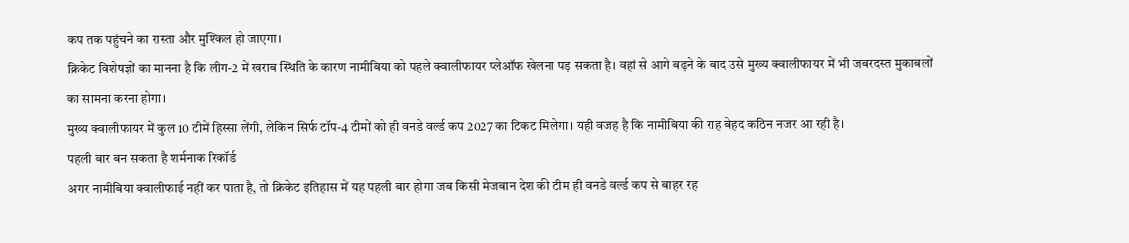कप तक पहुंचने का रास्ता और मुश्किल हो जाएगा।
क्रिकेट विशेषज्ञों का मानना है कि लीग-2 में खराब स्थिति के कारण नामीबिया को पहले क्वालीफायर प्लेऑफ खेलना पड़ सकता है। वहां से आगे बढ़ने के बाद उसे मुख्य क्वालीफायर में भी जबरदस्त मुकाबलों का सामना करना होगा।
मुख्य क्वालीफायर में कुल 10 टीमें हिस्सा लेंगी, लेकिन सिर्फ टॉप-4 टीमों को ही वनडे वर्ल्ड कप 2027 का टिकट मिलेगा। यही वजह है कि नामीबिया की राह बेहद कठिन नजर आ रही है।
पहली बार बन सकता है शर्मनाक रिकॉर्ड
अगर नामीबिया क्वालीफाई नहीं कर पाता है, तो क्रिकेट इतिहास में यह पहली बार होगा जब किसी मेजबान देश की टीम ही वनडे वर्ल्ड कप से बाहर रह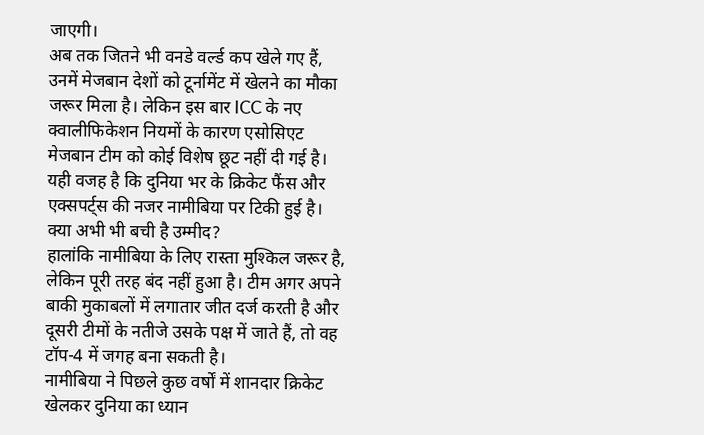जाएगी।
अब तक जितने भी वनडे वर्ल्ड कप खेले गए हैं, उनमें मेजबान देशों को टूर्नामेंट में खेलने का मौका जरूर मिला है। लेकिन इस बार ICC के नए क्वालीफिकेशन नियमों के कारण एसोसिएट मेजबान टीम को कोई विशेष छूट नहीं दी गई है।
यही वजह है कि दुनिया भर के क्रिकेट फैंस और एक्सपर्ट्स की नजर नामीबिया पर टिकी हुई है।
क्या अभी भी बची है उम्मीद?
हालांकि नामीबिया के लिए रास्ता मुश्किल जरूर है, लेकिन पूरी तरह बंद नहीं हुआ है। टीम अगर अपने बाकी मुकाबलों में लगातार जीत दर्ज करती है और दूसरी टीमों के नतीजे उसके पक्ष में जाते हैं, तो वह टॉप-4 में जगह बना सकती है।
नामीबिया ने पिछले कुछ वर्षों में शानदार क्रिकेट खेलकर दुनिया का ध्यान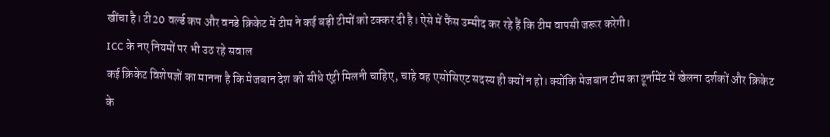खींचा है। टी20 वर्ल्ड कप और वनडे क्रिकेट में टीम ने कई बड़ी टीमों को टक्कर दी है। ऐसे में फैंस उम्मीद कर रहे हैं कि टीम वापसी जरूर करेगी।
ICC के नए नियमों पर भी उठ रहे सवाल
कई क्रिकेट विशेषज्ञों का मानना है कि मेजबान देश को सीधे एंट्री मिलनी चाहिए, चाहे वह एसोसिएट सदस्य ही क्यों न हो। क्योंकि मेजबान टीम का टूर्नामेंट में खेलना दर्शकों और क्रिकेट के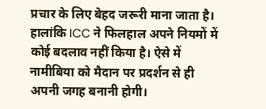प्रचार के लिए बेहद जरूरी माना जाता है।
हालांकि ICC ने फिलहाल अपने नियमों में कोई बदलाव नहीं किया है। ऐसे में नामीबिया को मैदान पर प्रदर्शन से ही अपनी जगह बनानी होगी।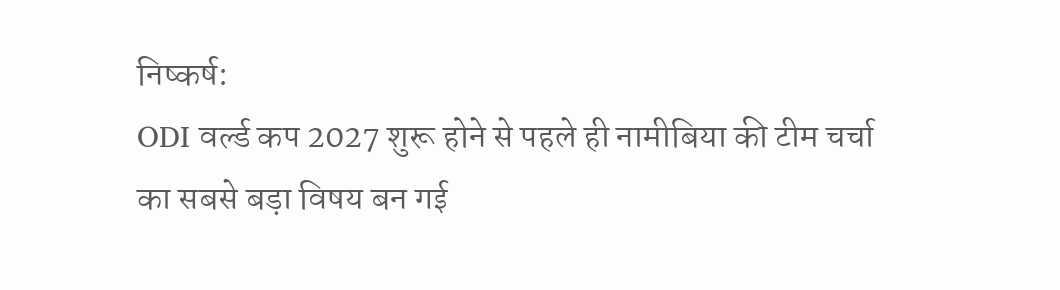निष्कर्ष:
ODI वर्ल्ड कप 2027 शुरू होने से पहले ही नामीबिया की टीम चर्चा का सबसे बड़ा विषय बन गई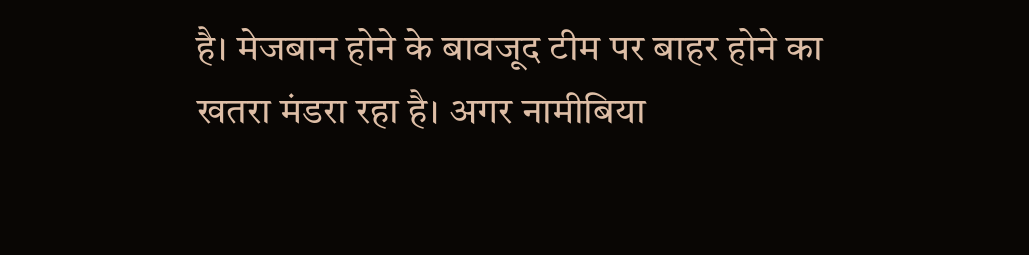है। मेजबान होने के बावजूद टीम पर बाहर होने का खतरा मंडरा रहा है। अगर नामीबिया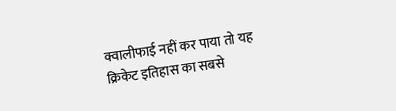क्वालीफाई नहीं कर पाया तो यह क्रिकेट इतिहास का सबसे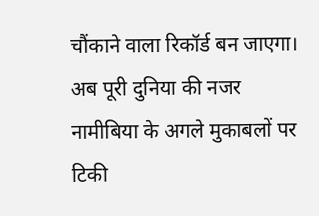चौंकाने वाला रिकॉर्ड बन जाएगा। अब पूरी दुनिया की नजर नामीबिया के अगले मुकाबलों पर टिकी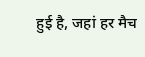हुई है, जहां हर मैच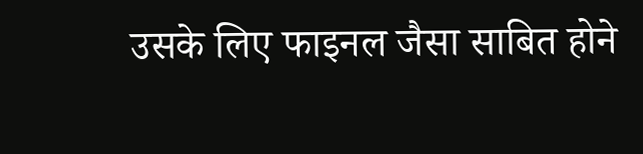उसके लिए फाइनल जैसा साबित होने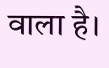वाला है।